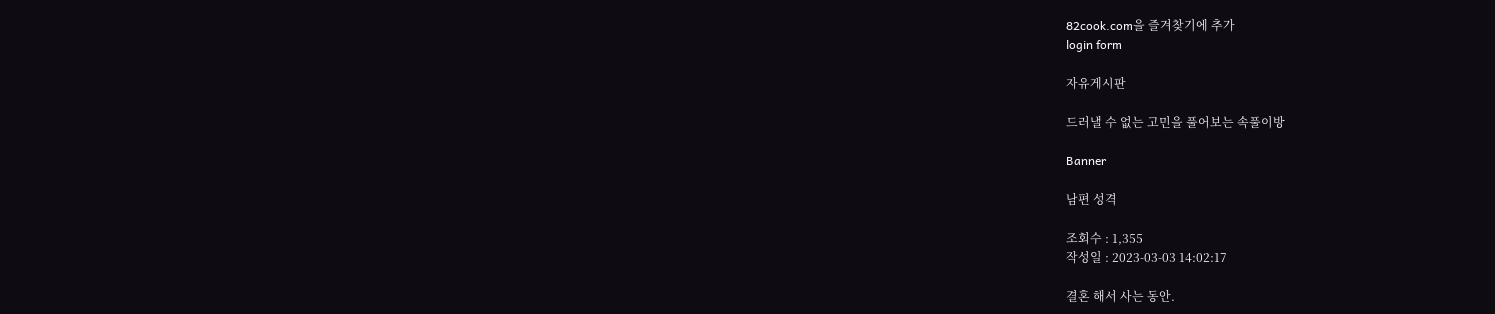82cook.com을 즐겨찾기에 추가
login form

자유게시판

드러낼 수 없는 고민을 풀어보는 속풀이방

Banner

남편 성격

조회수 : 1,355
작성일 : 2023-03-03 14:02:17

결혼 해서 사는 동안.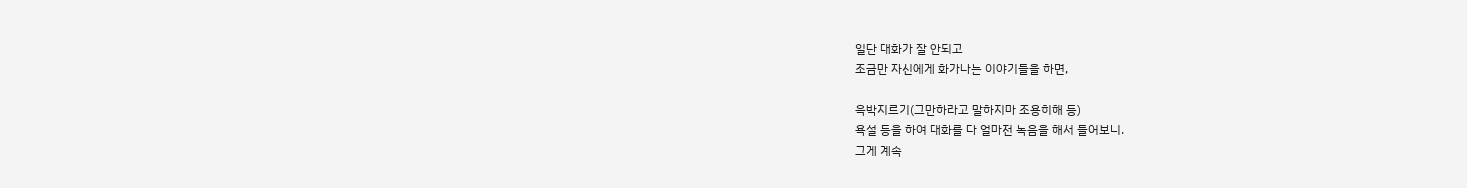일단 대화가 잘 안되고
조금만 자신에게 화가나는 이야기들을 하면,

윽박지르기(그만하라고 말하지마 조용히해 등)
욕설 등을 하여 대화를 다 얼마전 녹음을 해서 들어보니.
그게 계속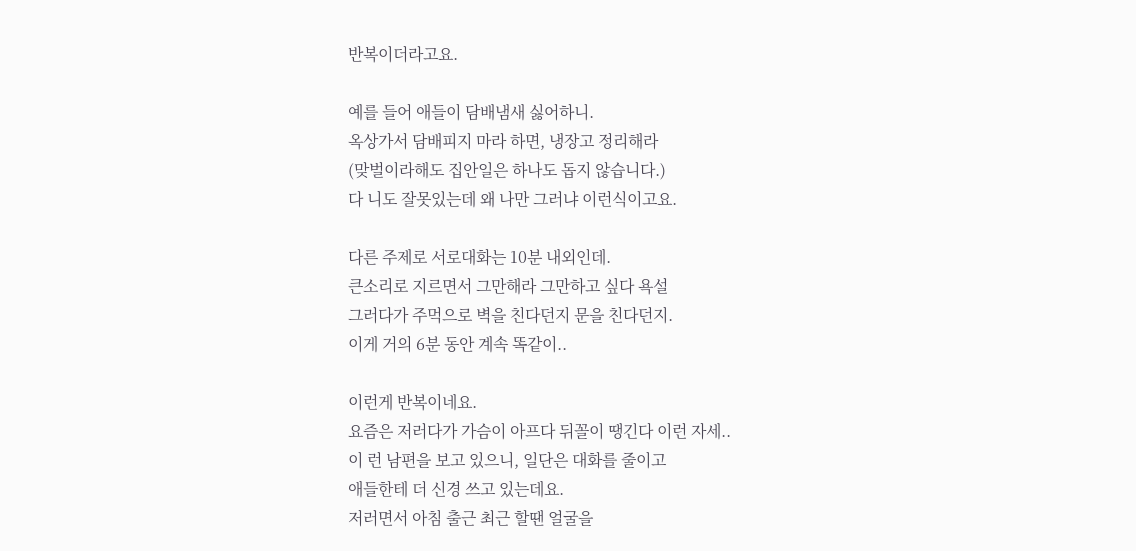반복이더라고요.

예를 들어 애들이 담배냄새 싫어하니.
옥상가서 담배피지 마라 하면, 냉장고 정리해라
(맞벌이라해도 집안일은 하나도 돕지 않습니다.)
다 니도 잘못있는데 왜 나만 그러냐 이런식이고요.

다른 주제로 서로대화는 10분 내외인데.
큰소리로 지르면서 그만해라 그만하고 싶다 욕설
그러다가 주먹으로 벽을 친다던지 문을 친다던지.
이게 거의 6분 동안 계속 똑같이..

이런게 반복이네요.
요즘은 저러다가 가슴이 아프다 뒤꼴이 땡긴다 이런 자세..
이 런 남편을 보고 있으니, 일단은 대화를 줄이고
애들한테 더 신경 쓰고 있는데요.
저러면서 아침 출근 최근 할땐 얼굴을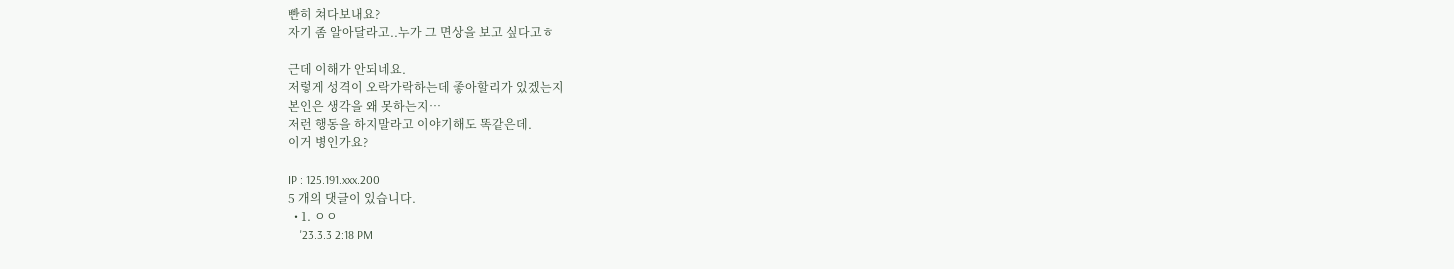빤히 쳐다보내요?
자기 좀 알아달라고..누가 그 면상을 보고 싶다고ㅎ

근데 이해가 안되네요.
저렇게 성격이 오락가락하는데 좋아할리가 있겠는지
본인은 생각을 왜 못하는지…
저런 행동을 하지말라고 이야기해도 똑같은데.
이거 병인가요?

IP : 125.191.xxx.200
5 개의 댓글이 있습니다.
  • 1. ㅇㅇ
    '23.3.3 2:18 PM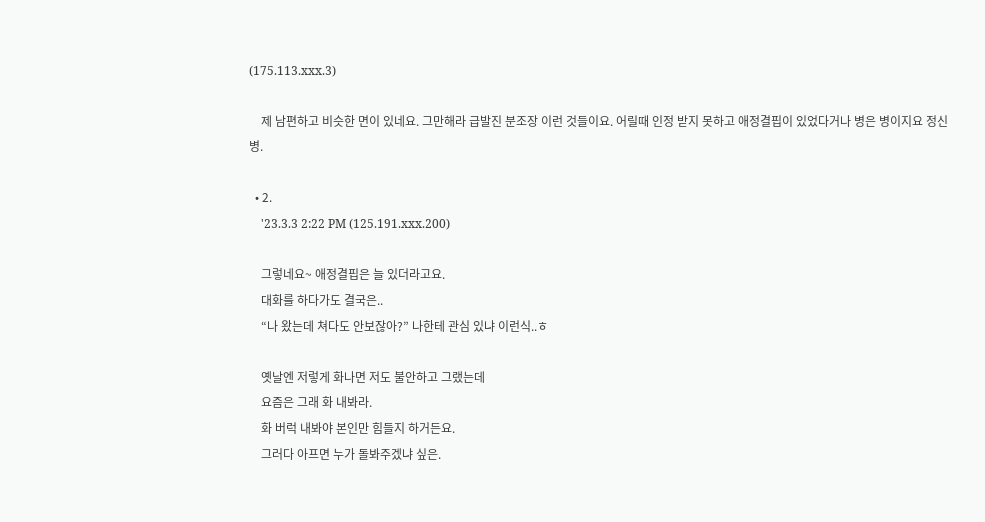(175.113.xxx.3)

    제 남편하고 비슷한 면이 있네요. 그만해라 급발진 분조장 이런 것들이요. 어릴때 인정 받지 못하고 애정결핍이 있었다거나 병은 병이지요 정신병.

  • 2.
    '23.3.3 2:22 PM (125.191.xxx.200)

    그렇네요~ 애정결핍은 늘 있더라고요.
    대화를 하다가도 결국은..
    “나 왔는데 쳐다도 안보잖아?” 나한테 관심 있냐 이런식..ㅎ

    옛날엔 저렇게 화나면 저도 불안하고 그랬는데
    요즘은 그래 화 내봐라.
    화 버럭 내봐야 본인만 힘들지 하거든요.
    그러다 아프면 누가 돌봐주겠냐 싶은.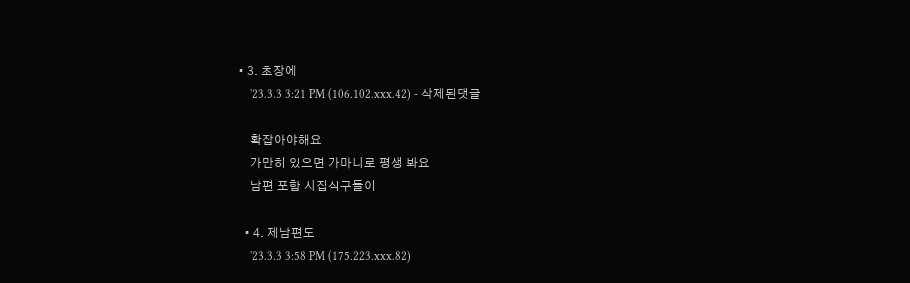• 3. 초장에
    '23.3.3 3:21 PM (106.102.xxx.42) - 삭제된댓글

    확잡아야해요
    가만히 있으면 가마니로 평생 봐요
    남편 포함 시집식구들이

  • 4. 제남편도
    '23.3.3 3:58 PM (175.223.xxx.82)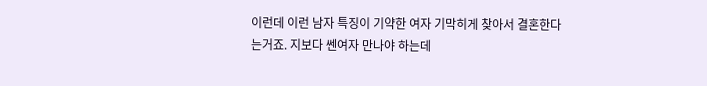이런데 이런 남자 특징이 기약한 여자 기막히게 찾아서 결혼한다는거죠. 지보다 쎈여자 만나야 하는데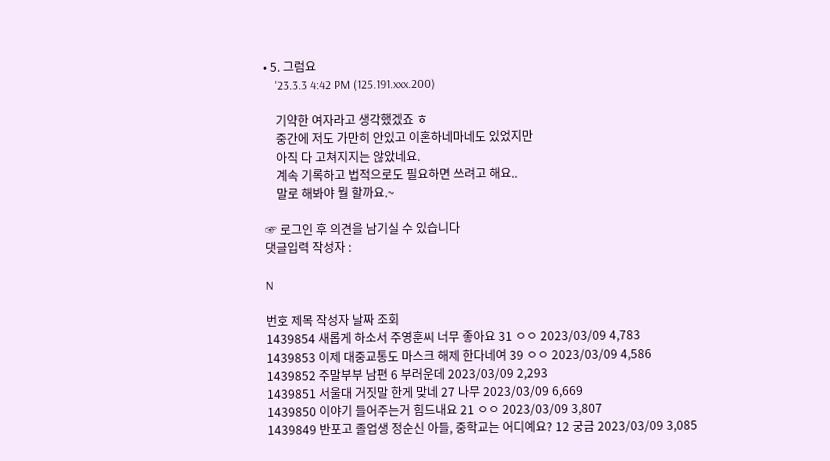• 5. 그럼요
    '23.3.3 4:42 PM (125.191.xxx.200)

    기약한 여자라고 생각했겠죠 ㅎ
    중간에 저도 가만히 안있고 이혼하네마네도 있었지만
    아직 다 고쳐지지는 않았네요.
    계속 기록하고 법적으로도 필요하면 쓰려고 해요..
    말로 해봐야 뭘 할까요.~

☞ 로그인 후 의견을 남기실 수 있습니다
댓글입력 작성자 :

N

번호 제목 작성자 날짜 조회
1439854 새롭게 하소서 주영훈씨 너무 좋아요 31 ㅇㅇ 2023/03/09 4,783
1439853 이제 대중교통도 마스크 해제 한다네여 39 ㅇㅇ 2023/03/09 4,586
1439852 주말부부 남편 6 부러운데 2023/03/09 2,293
1439851 서울대 거짓말 한게 맞네 27 나무 2023/03/09 6,669
1439850 이야기 들어주는거 힘드내요 21 ㅇㅇ 2023/03/09 3,807
1439849 반포고 졸업생 정순신 아들, 중학교는 어디예요? 12 궁금 2023/03/09 3,085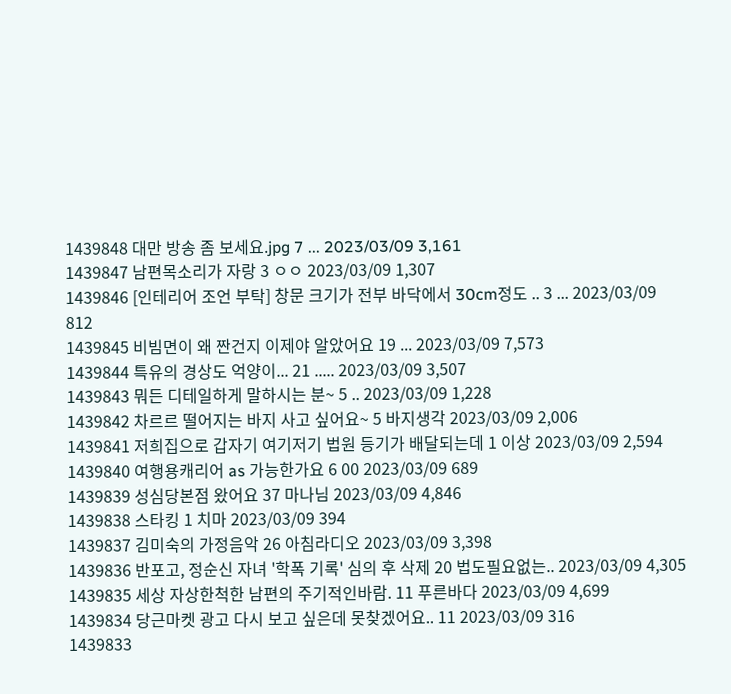1439848 대만 방송 좀 보세요.jpg 7 ... 2023/03/09 3,161
1439847 남편목소리가 자랑 3 ㅇㅇ 2023/03/09 1,307
1439846 [인테리어 조언 부탁] 창문 크기가 전부 바닥에서 30cm정도 .. 3 ... 2023/03/09 812
1439845 비빔면이 왜 짠건지 이제야 알았어요 19 ... 2023/03/09 7,573
1439844 특유의 경상도 억양이... 21 ..... 2023/03/09 3,507
1439843 뭐든 디테일하게 말하시는 분~ 5 .. 2023/03/09 1,228
1439842 차르르 떨어지는 바지 사고 싶어요~ 5 바지생각 2023/03/09 2,006
1439841 저희집으로 갑자기 여기저기 법원 등기가 배달되는데 1 이상 2023/03/09 2,594
1439840 여행용캐리어 as 가능한가요 6 00 2023/03/09 689
1439839 성심당본점 왔어요 37 마나님 2023/03/09 4,846
1439838 스타킹 1 치마 2023/03/09 394
1439837 김미숙의 가정음악 26 아침라디오 2023/03/09 3,398
1439836 반포고, 정순신 자녀 '학폭 기록' 심의 후 삭제 20 법도필요없는.. 2023/03/09 4,305
1439835 세상 자상한척한 남편의 주기적인바람. 11 푸른바다 2023/03/09 4,699
1439834 당근마켓 광고 다시 보고 싶은데 못찾겠어요.. 11 2023/03/09 316
1439833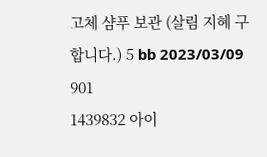고체 샴푸 보관 (살림 지혜 구합니다.) 5 bb 2023/03/09 901
1439832 아이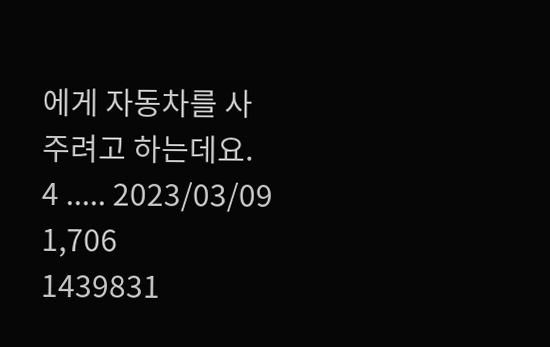에게 자동차를 사주려고 하는데요. 4 ..... 2023/03/09 1,706
1439831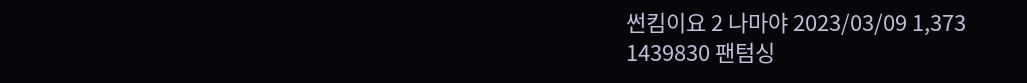썬킴이요 2 나마야 2023/03/09 1,373
1439830 팬텀싱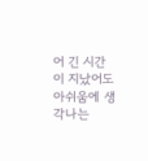어 긴 시간이 지났어도 아쉬움에 생각나는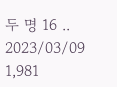두 명 16 .. 2023/03/09 1,981